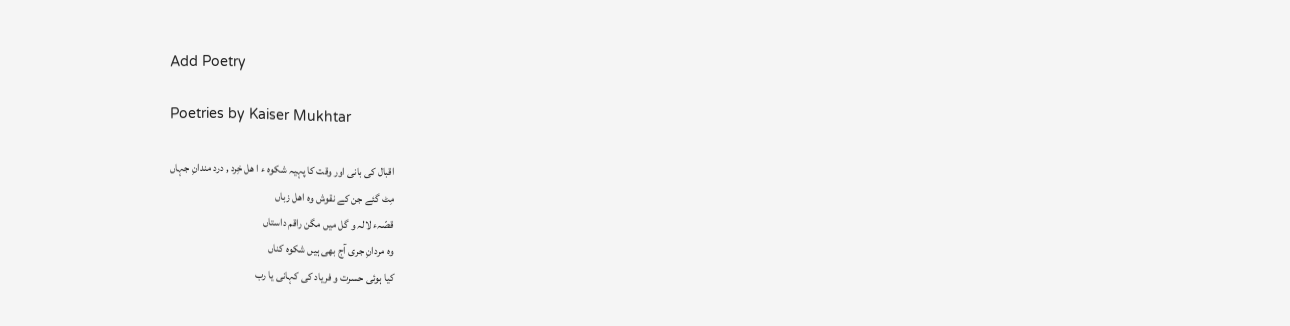Add Poetry

Poetries by Kaiser Mukhtar

اقبال کی بانی اور وقت کا پہیہ شکوہ ء ا ھل خِرد , درد مندانِ جہاں
مِٹ گئے جن کے نقوش وہ اھل زباں
قصّہء لالہ و گل میں مگن راقم داستاں
وہ مردانِ جری آج بھی ہیں شکوہ کناں
کیا ہوئی حسرت و فریاد کی کہانی یا رب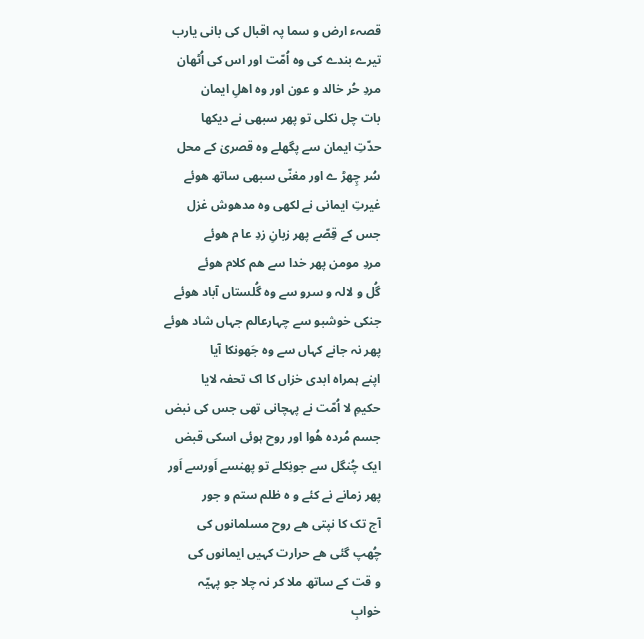قصہء ارض و سما پہ اقبال کی بانی یارب
تیرے بندے کی وہ اُمّت اور اس کی اُٹھان
مردِ حُر خالد و عون اور وہ اھلِ ایمان
بات چل نکلی تو پھر سبھی نے دیکھا
حدّتِ ایمان سے پگھلے وہ قصریٰ کے محل
سُر چِھڑ ے اور مغنّی سبھی ساتھ ھوئے
غیرتِ ایمانی نے لکھی وہ مدھوش غزل
جس کے قِصّے پھر زبانِ زدِ عا م ھوئے
مردِ مومن پھر خدا سے ھم کلام ھوئے
گُل و لالہ و سرو سے وہ گُلستاں آباد ھوئے
جنکی خوشبو سے چہارعالم جہاں شاد ھوئے
پھر نہ جانے کہاں سے وہ جَھونکا آیا
اپنے ہمراہ ابدی خزاں کا اک تحفہ لایا
حکیمِ لا اُمّت نے پہچانی تھی جس کی نبض
جسم مُردہ ھُوا اور روح ہوئی اسکی قبض
ایک چُنگل سے جونِکلے تو پھنسے اَورسے اَور
پھر زمانے نے کئے و ہ ظلم ستم و جور
آج تک کا نپتی ھے روح مسلمانوں کی
چُھپ گئی ھے حرارت کہیں ایمانوں کی
و قت کے ساتھ ملا کر نہ چلا جو پہیّہ
خوابِ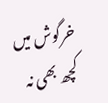خرگوش میں کچھ بھی نہ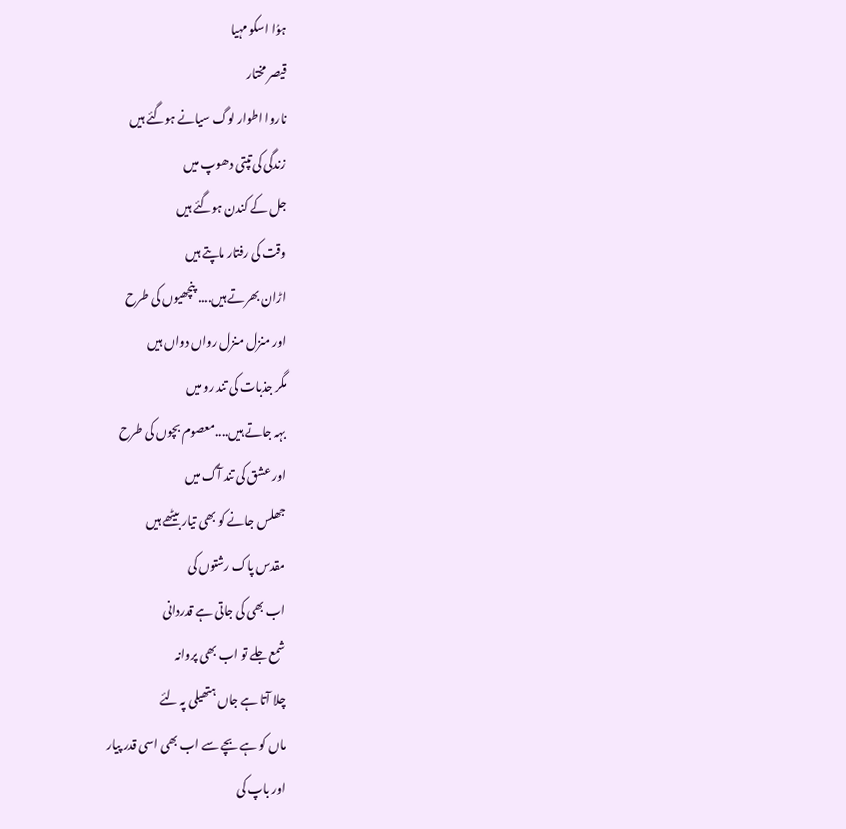ہوُا اسکو مہیا
قیصر مختار
ناروا اطوار لوگ سیانے ہوگئے ہیں
زندگی کی تپتی دھوپ میں
جل کے کندن ہوگئے ہیں
وقت کی رفتار ماپتے ہیں
اڑان بھرتے ہیں.... پنچھیوں کی طرح
اور منزل منزل رواں دواں ہیں
مگر جذبات کی تند رو میں
بہہ جاتے ہیں....معصوم بچوں کی طرح
اور عشق کی تند آگ میں
جھلس جانے کو بھی تیار بیٹھے ہیں
مقدس پاک رشتوں کی
اب بھی کی جاتی ہے قدردانی
شمع جلے تو اب بھی پروانہ
چلا آتا ہے جاں ہتھیلی پہ لئے
ماں کو ہے بچے سے اب بھی اسی قدر پیار
اور باپ کی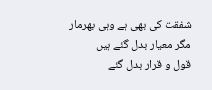شفقت کی بھی ہے وہی بھرمار
مگر معیار بدل گئے ہیں
قول و قرار بدل گئے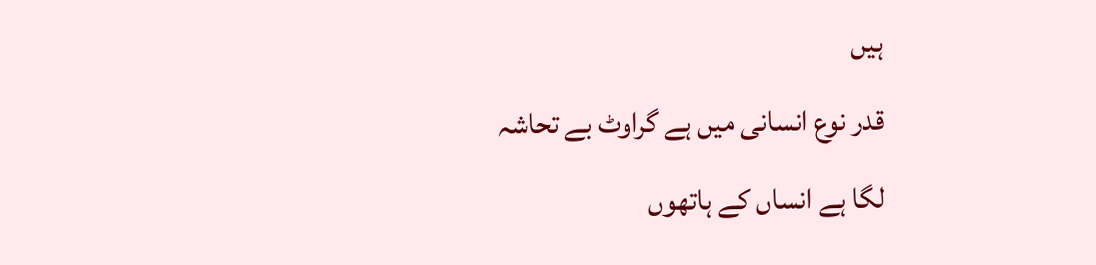ہیں
قدر نوع انسانی میں ہے گراوٹ بے تحاشہ
لگا ہے انساں کے ہاتھوں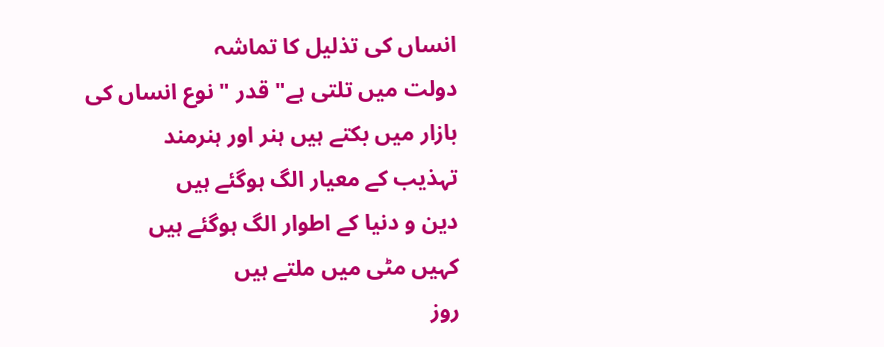انساں کی تذلیل کا تماشہ
دولت میں تلتی ہے" قدر " نوع انساں کی
بازار میں بکتے ہیں ہنر اور ہنرمند
تہذیب کے معیار الگ ہوگئے ہیں
دین و دنیا کے اطوار الگ ہوگئے ہیں
کہیں مٹی میں ملتے ہیں
روز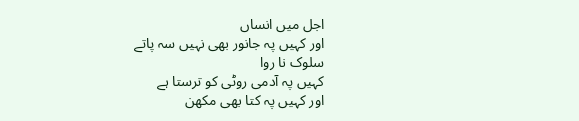اجل میں انساں
اور کہیں پہ جانور بھی نہیں سہ پاتے
سلوک نا روا
کہیں پہ آدمی روٹی کو ترستا ہے
اور کہیں پہ کتا بھی مکھن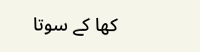کھا کے سوتا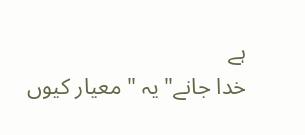ہے
خدا جانے" یہ " معیار کیوں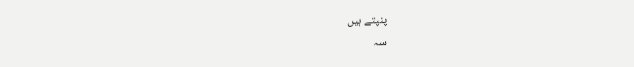پنپتے ہیں
سہ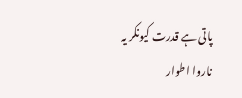پاتی ہے قدرت کیونکر یہ ناروا اطوار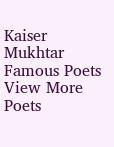Kaiser Mukhtar
Famous Poets
View More Poets